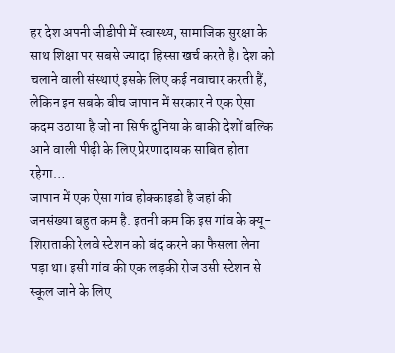हर देश अपनी जीडीपी में स्वास्थ्य, सामाजिक सुरक्षा के साथ शिक्षा पर सबसे ज्यादा हिस्सा खर्च करते है। देश को चलाने वाली संस्थाएं इसके लिए कई नवाचार करती हैं, लेकिन इन सबके बीच जापान में सरकार ने एक ऐसा कदम उठाया है जो ना सिर्फ दुनिया के बाकी देशों बल्कि आने वाली पीढ़ी के लिए प्रेरणादायक साबित होता रहेगा…
जापान में एक ऐसा गांव होक्काइडो है जहां की जनसंख्या बहुत कम है. इतनी कम कि इस गांव के क्यू-शिराताकी रेलवे स्टेशन को बंद करने का फैसला लेना पड़ा था। इसी गांव की एक लड़की रोज उसी स्टेशन से स्कूल जाने के लिए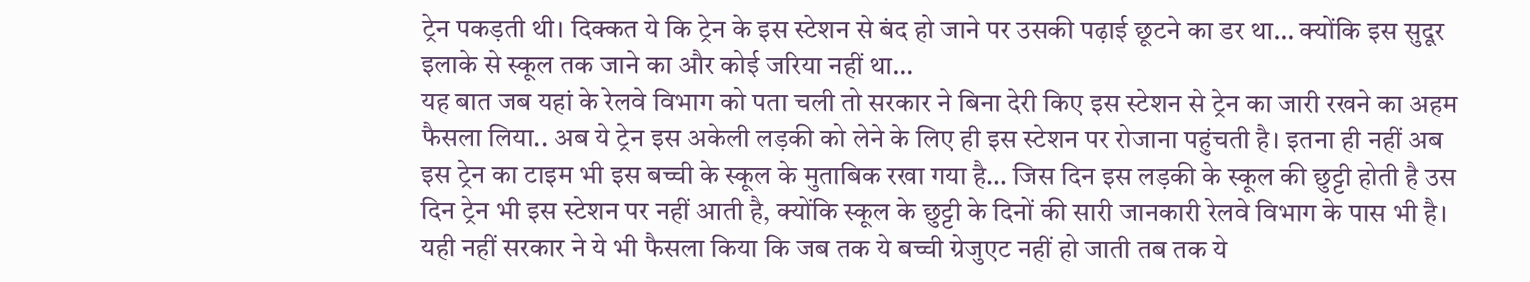ट्रेन पकड़ती थी। दिक्कत ये कि ट्रेन के इस स्टेशन से बंद हो जाने पर उसकी पढ़ाई छूटने का डर था… क्योंकि इस सुदूर इलाके से स्कूल तक जाने का और कोई जरिया नहीं था…
यह बात जब यहां के रेलवे विभाग को पता चली तो सरकार ने बिना देरी किए इस स्टेशन से ट्रेन का जारी रखने का अहम फैसला लिया.. अब ये ट्रेन इस अकेली लड़की को लेने के लिए ही इस स्टेशन पर रोजाना पहुंचती है। इतना ही नहीं अब इस ट्रेन का टाइम भी इस बच्ची के स्कूल के मुताबिक रखा गया है… जिस दिन इस लड़की के स्कूल की छुट्टी होती है उस दिन ट्रेन भी इस स्टेशन पर नहीं आती है, क्योंकि स्कूल के छुट्टी के दिनों की सारी जानकारी रेलवे विभाग के पास भी है। यही नहीं सरकार ने ये भी फैसला किया कि जब तक ये बच्ची ग्रेजुएट नहीं हो जाती तब तक ये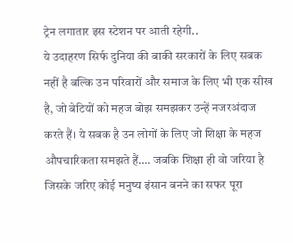ट्रेन लगातार इस स्टेशन पर आती रहेगी..
ये उदाहरण सिर्फ दुनिया की बाकी सरकारों के लिए सबक नहीं है बल्कि उन परिवारों और समाज के लिए भी एक सीख है, जो बेटियों को महज बोझ समझकर उन्हें नजरअंदाज करते हैं। ये सबक है उन लोगों के लिए जो शिक्षा के महज औपचारिकता समझते हैं…. जबकि शिक्षा ही वो जरिया है जिसके जरिए कोई मनुष्य इंसान बनने का सफर पूरा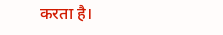करता है।